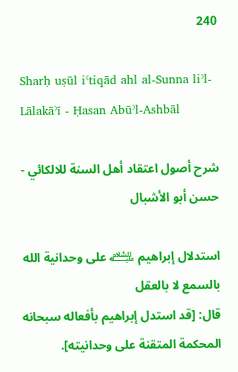240

Sharḥ uṣūl iʿtiqād ahl al-Sunna liʾl-Lālakāʾī - Ḥasan Abūʾl-Ashbāl

شرح أصول اعتقاد أهل السنة للالكائي - حسن أبو الأشبال

استدلال إبراهيم ﵇ على وحدانية الله بالسمع لا بالعقل
قال: [قد استدل إبراهيم بأفعاله سبحانه المحكمة المتقنة على وحدانيته].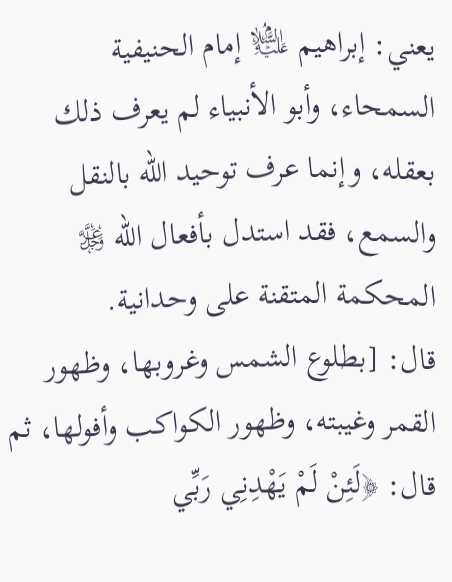يعني: إبراهيم ﵇ إمام الحنيفية السمحاء، وأبو الأنبياء لم يعرف ذلك بعقله، وإنما عرف توحيد الله بالنقل والسمع، فقد استدل بأفعال الله ﷿ المحكمة المتقنة على وحدانية.
قال: [بطلوع الشمس وغروبها، وظهور القمر وغيبته، وظهور الكواكب وأفولها، ثم قال: ﴿لَئِنْ لَمْ يَهْدِنِي رَبِّي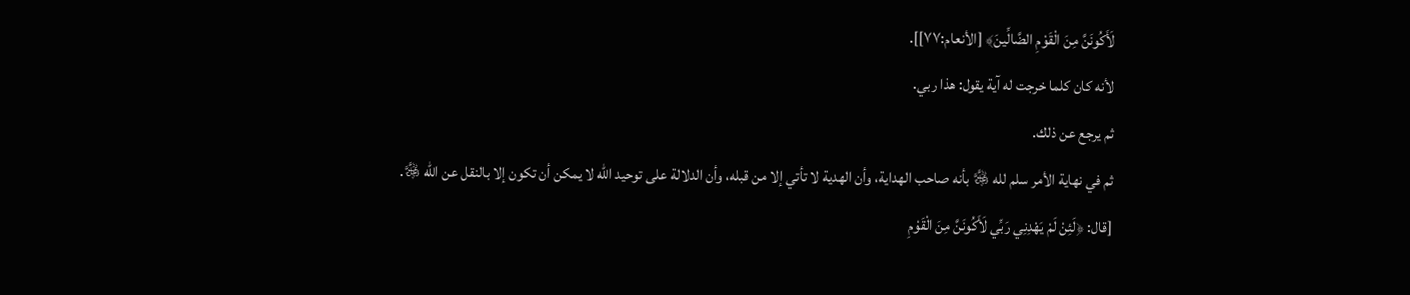لَأَكُونَنَّ مِنَ الْقَوْمِ الضَّالِّينَ﴾ [الأنعام:٧٧]].
لأنه كان كلما خرجت له آية يقول: هذا ربي.
ثم يرجع عن ذلك.
ثم في نهاية الأمر سلم لله ﷿ بأنه صاحب الهداية، وأن الهدية لا تأتي إلا من قبله، وأن الدلالة على توحيد الله لا يمكن أن تكون إلا بالنقل عن الله ﷿.
[قال: ﴿لَئِنْ لَمْ يَهْدِنِي رَبِّي لَأَكُونَنَّ مِنَ الْقَوْمِ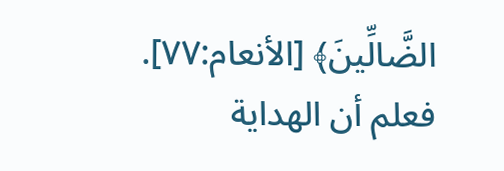الضَّالِّينَ﴾ [الأنعام:٧٧].
فعلم أن الهداية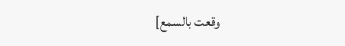وقعت بالسمع]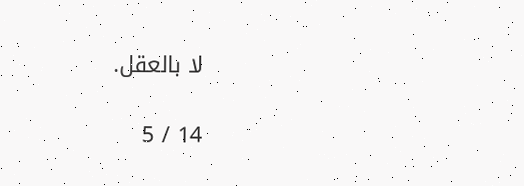لا بالعقل.

14 / 5